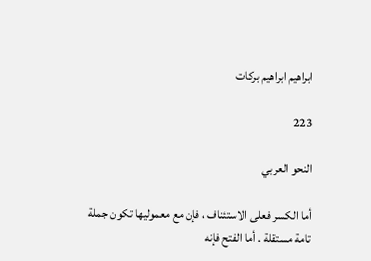ابراهيم ابراهيم بركات

223

النحو العربي

أما الكسر فعلى الاستئناف ، فإن مع معموليها تكون جملة تامة مستقلة . أما الفتح فإنه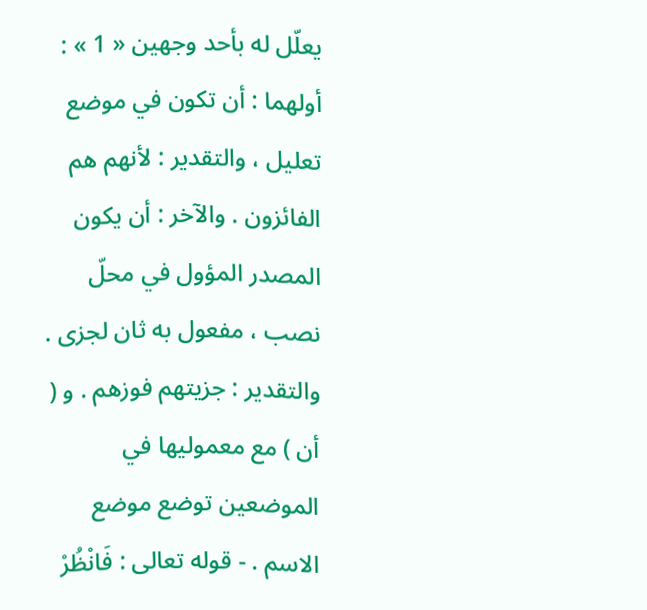يعلّل له بأحد وجهين « 1 » : أولهما : أن تكون في موضع تعليل ، والتقدير : لأنهم هم الفائزون . والآخر : أن يكون المصدر المؤول في محلّ نصب ، مفعول به ثان لجزى . والتقدير : جزيتهم فوزهم . و ( أن ) مع معموليها في الموضعين توضع موضع الاسم . - قوله تعالى : فَانْظُرْ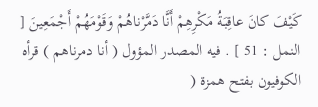كَيْفَ كانَ عاقِبَةُ مَكْرِهِمْ أَنَّا دَمَّرْناهُمْ وَقَوْمَهُمْ أَجْمَعِينَ [ النمل : 51 ] . فيه المصدر المؤول ( أنا دمرناهم ) قرأه الكوفيون بفتح همزة (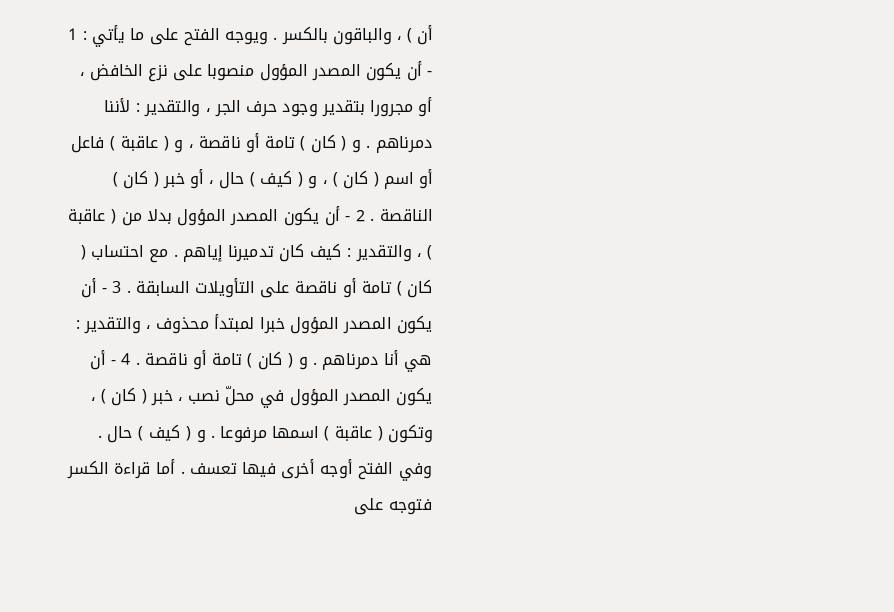أن ) ، والباقون بالكسر . ويوجه الفتح على ما يأتي : 1 - أن يكون المصدر المؤول منصوبا على نزع الخافض ، أو مجرورا بتقدير وجود حرف الجر ، والتقدير : لأننا دمرناهم . و ( كان ) تامة أو ناقصة ، و ( عاقبة ) فاعل أو اسم ( كان ) ، و ( كيف ) حال ، أو خبر ( كان ) الناقصة . 2 - أن يكون المصدر المؤول بدلا من ( عاقبة ) ، والتقدير : كيف كان تدميرنا إياهم . مع احتساب ( كان ) تامة أو ناقصة على التأويلات السابقة . 3 - أن يكون المصدر المؤول خبرا لمبتدأ محذوف ، والتقدير : هي أنا دمرناهم . و ( كان ) تامة أو ناقصة . 4 - أن يكون المصدر المؤول في محلّ نصب ، خبر ( كان ) ، وتكون ( عاقبة ) اسمها مرفوعا . و ( كيف ) حال . وفي الفتح أوجه أخرى فيها تعسف . أما قراءة الكسر فتوجه على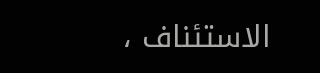الاستئناف ،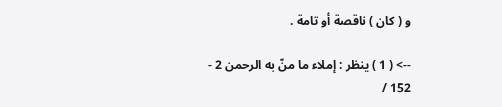و ( كان ) ناقصة أو تامة .

--> ( 1 ) ينظر : إملاء ما منّ به الرحمن 2 - 152 /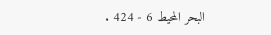البحر المحيط 6 - 424 .